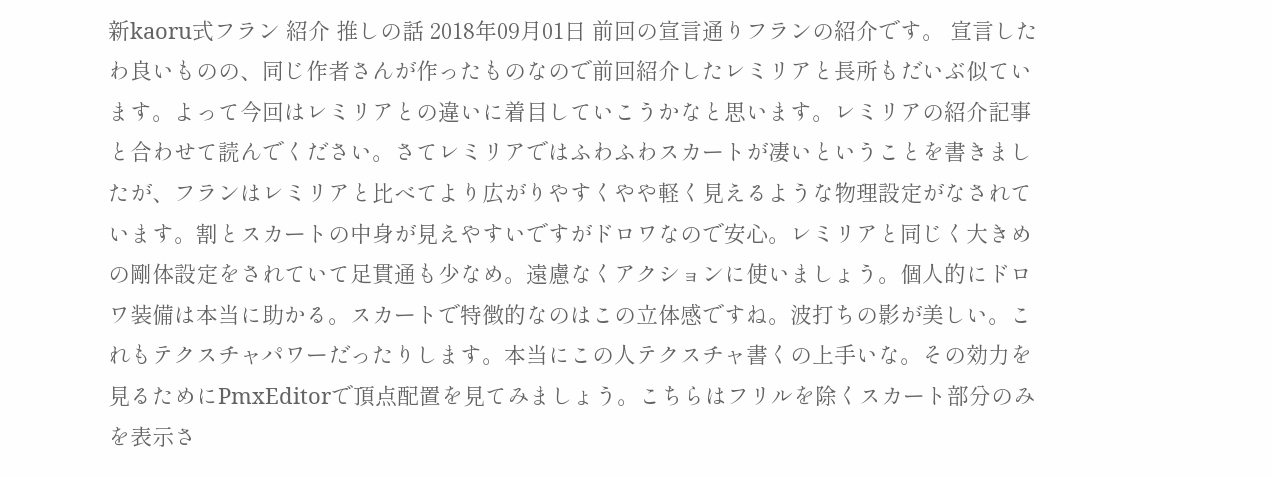新kaoru式フラン 紹介 推しの話 2018年09月01日 前回の宣言通りフランの紹介です。 宣言したわ良いものの、同じ作者さんが作ったものなので前回紹介したレミリアと長所もだいぶ似ています。よって今回はレミリアとの違いに着目していこうかなと思います。レミリアの紹介記事と合わせて読んでください。さてレミリアではふわふわスカートが凄いということを書きましたが、フランはレミリアと比べてより広がりやすくやや軽く見えるような物理設定がなされています。割とスカートの中身が見えやすいですがドロワなので安心。レミリアと同じく大きめの剛体設定をされていて足貫通も少なめ。遠慮なくアクションに使いましょう。個人的にドロワ装備は本当に助かる。スカートで特徴的なのはこの立体感ですね。波打ちの影が美しい。これもテクスチャパワーだったりします。本当にこの人テクスチャ書くの上手いな。その効力を見るためにPmxEditorで頂点配置を見てみましょう。こちらはフリルを除くスカート部分のみを表示さ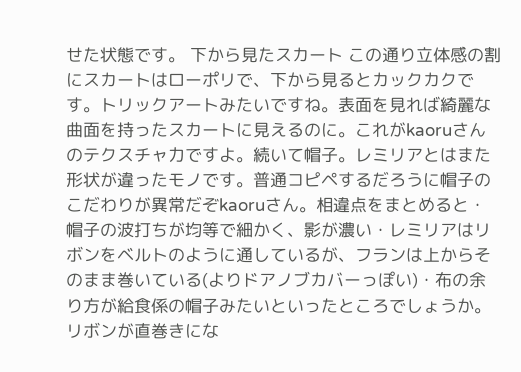せた状態です。 下から見たスカート この通り立体感の割にスカートはローポリで、下から見るとカックカクです。トリックアートみたいですね。表面を見れば綺麗な曲面を持ったスカートに見えるのに。これがkaoruさんのテクスチャ力ですよ。続いて帽子。レミリアとはまた形状が違ったモノです。普通コピペするだろうに帽子のこだわりが異常だぞkaoruさん。相違点をまとめると・帽子の波打ちが均等で細かく、影が濃い・レミリアはリボンをベルトのように通しているが、フランは上からそのまま巻いている(よりドアノブカバーっぽい)・布の余り方が給食係の帽子みたいといったところでしょうか。リボンが直巻きにな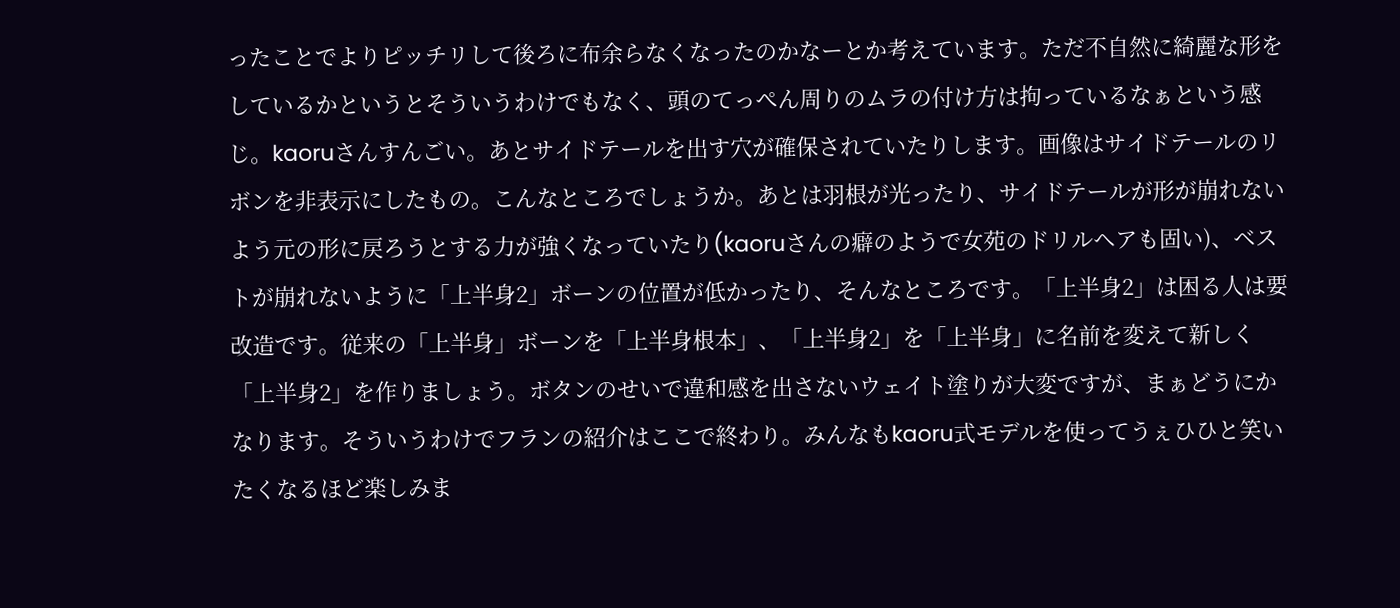ったことでよりピッチリして後ろに布余らなくなったのかなーとか考えています。ただ不自然に綺麗な形をしているかというとそういうわけでもなく、頭のてっぺん周りのムラの付け方は拘っているなぁという感じ。kaoruさんすんごい。あとサイドテールを出す穴が確保されていたりします。画像はサイドテールのリボンを非表示にしたもの。こんなところでしょうか。あとは羽根が光ったり、サイドテールが形が崩れないよう元の形に戻ろうとする力が強くなっていたり(kaoruさんの癖のようで女苑のドリルヘアも固い)、ベストが崩れないように「上半身2」ボーンの位置が低かったり、そんなところです。「上半身2」は困る人は要改造です。従来の「上半身」ボーンを「上半身根本」、「上半身2」を「上半身」に名前を変えて新しく「上半身2」を作りましょう。ボタンのせいで違和感を出さないウェイト塗りが大変ですが、まぁどうにかなります。そういうわけでフランの紹介はここで終わり。みんなもkaoru式モデルを使ってうぇひひと笑いたくなるほど楽しみま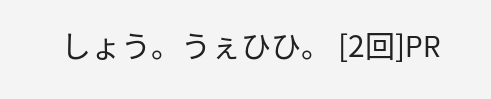しょう。うぇひひ。 [2回]PR